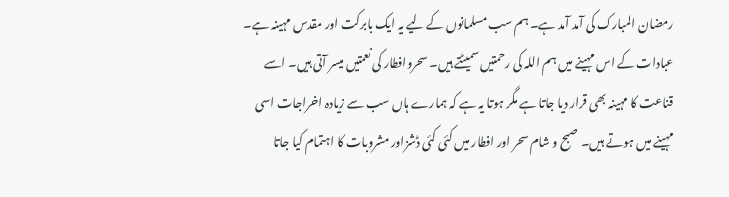رمضان المبارک کی آمد آمد ہے۔ ہم سب مسلمانوں کے لیے یہ ایک بابرکت اور مقدس مہینہ ہے۔ عبادات کے اس مہینے میں ہم اللہ کی رحمتیں سمیٹتے ہیں۔ سحروافطار کی نعمتیں میسر آتی ہیں۔ اسے قناعت کا مہینہ بھی قرار دیا جاتا ہے مگر ہوتا یہ ہے کہ ہمارے ہاں سب سے زیادہ اخراجات اسی مہینے میں ہوتے ہیں۔ صبح و شام سحر اور افطار میں کئی کئی ڈشزاور مشروبات کا اہتمام کیا جاتا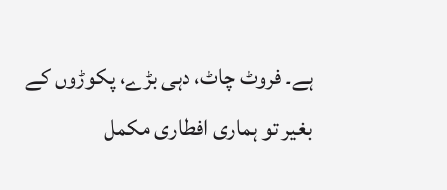ہے۔ فروٹ چاٹ، دہی بڑے، پکوڑوں کے بغیر تو ہماری افطاری مکمل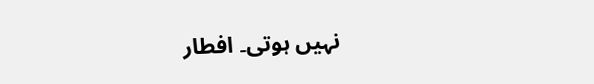نہیں ہوتی۔ افطار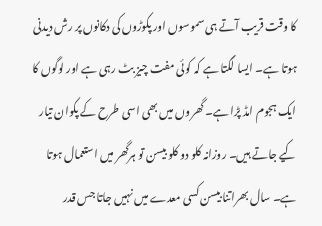کا وقت قریب آتے ہی سموسوں اور پکوڑوں کی دکانوں پر رش دیدنی ہوتا ہے۔ ایسا لگتا ہے کہ کوئی مفت چیز بٹ رہی ہے اور لوگوں کا ایک ہجوم امڈ پڑا ہے۔ گھروں میں بھی اسی طرح کے پکوان تیار کیے جاتے ہیں۔ روزانہ کلو دو کلو بیسن تو ہرگھر میں استعمال ہوتا ہے۔ سال بھراتنا بیسن کسی معدے میں نہیں جاتا جس قدر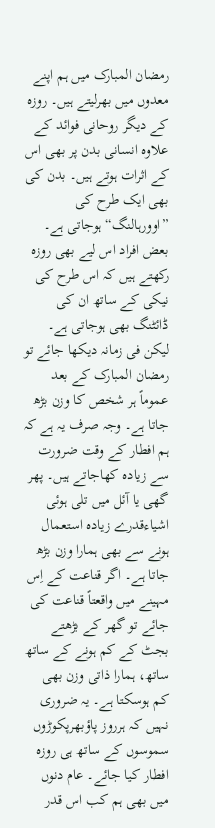رمضان المبارک میں ہم اپنے معدوں میں بھرلیتے ہیں۔ روزہ کے دیگر روحانی فوائد کے علاوہ انسانی بدن پر بھی اس کے اثرات ہوتے ہیں۔ بدن کی بھی ایک طرح کی ”اوورہالنگ“ ہوجاتی ہے۔ بعض افراد اس لیے بھی روزہ رکھتے ہیں کہ اس طرح کی نیکی کے ساتھ ان کی ڈائٹنگ بھی ہوجاتی ہے۔
لیکن فی زمانہ دیکھا جائے تو رمضان المبارک کے بعد عموماً ہر شخص کا وزن بڑھ جاتا ہے۔ وجہ صرف یہ ہے کہ ہم افطار کے وقت ضرورت سے زیادہ کھاجاتے ہیں۔ پھر گھی یا آئل میں تلی ہوئی اشیاءقدرے زیادہ استعمال ہونے سے بھی ہمارا وزن بڑھ جاتا ہے۔ اگر قناعت کے اِس مہینے میں واقعتاً قناعت کی جائے تو گھر کے بڑھتے بجٹ کے کم ہونے کے ساتھ ساتھ، ہمارا ذاتی وزن بھی کم ہوسکتا ہے۔ یہ ضروری نہیں کہ ہرروز پاؤبھرپکوڑوں سموسوں کے ساتھ ہی روزہ افطار کیا جائے۔ عام دنوں میں بھی ہم کب اس قدر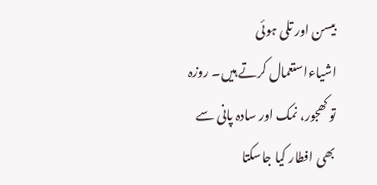بیسن اور تلی ہوئی اشیاءاستعمال کرتے ہیں۔ روزہ تو کھجور، نمک اور سادہ پانی سے بھی افطار کیا جاسکتا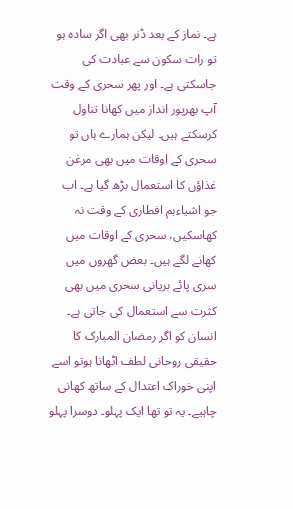ہے۔ نماز کے بعد ڈنر بھی اگر سادہ ہو تو رات سکون سے عبادت کی جاسکتی ہے۔ اور پھر سحری کے وقت آپ بھرپور انداز میں کھانا تناول کرسکتے ہیں۔ لیکن ہمارے ہاں تو سحری کے اوقات میں بھی مرغن غذاؤں کا استعمال بڑھ گیا ہے۔ اب جو اشیاءہم افطاری کے وقت نہ کھاسکیں، سحری کے اوقات میں کھانے لگے ہیں۔ بعض گھروں میں سری پائے بریانی سحری میں بھی کثرت سے استعمال کی جاتی ہے۔ انسان کو اگر رمضان المبارک کا حقیقی روحانی لطف اٹھانا ہوتو اسے اپنی خوراک اعتدال کے ساتھ کھانی چاہیے۔ یہ تو تھا ایک پہلو۔ دوسرا پہلو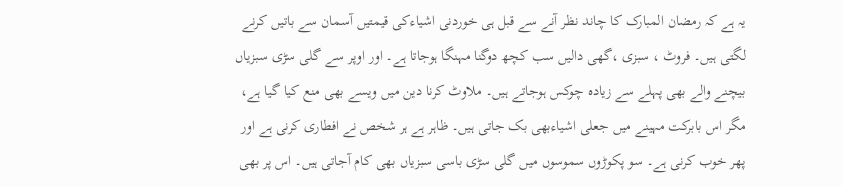یہ ہے کہ رمضان المبارک کا چاند نظر آنے سے قبل ہی خوردنی اشیاءکی قیمتیں آسمان سے باتیں کرنے لگتی ہیں۔ فروٹ ، سبزی ،گھی دالیں سب کچھ دوگنا مہنگا ہوجاتا ہے۔ اور اوپر سے گلی سڑی سبزیاں بیچنے والے بھی پہلے سے زیادہ چوکس ہوجاتے ہیں۔ ملاوٹ کرنا دین میں ویسے بھی منع کیا گیا ہے، مگر اس بابرکت مہینے میں جعلی اشیاءبھی بک جاتی ہیں۔ ظاہر ہے ہر شخص نے افطاری کرنی ہے اور پھر خوب کرنی ہے۔ سو پکوڑوں سموسوں میں گلی سڑی باسی سبزیاں بھی کام آجاتی ہیں۔ اس پر بھی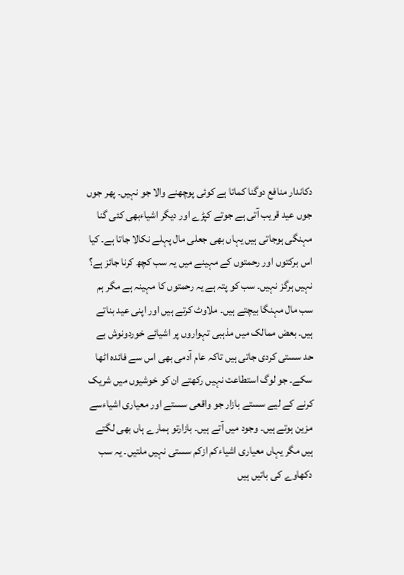دکاندار منافع دوگنا کماتا ہے کوئی پوچھنے والا جو نہیں۔ پھر جوں جوں عید قریب آتی ہے جوتے کپڑے اور دیگر اشیاءبھی کئی گنا مہنگی ہوجاتی ہیں یہاں بھی جعلی مال پہلے نکالا جاتا ہے۔ کیا اس برکتوں اور رحمتوں کے مہینے میں یہ سب کچھ کرنا جائز ہے؟ نہیں ہرگز نہیں۔ سب کو پتہ ہے یہ رحمتوں کا مہینہ ہے مگر ہم سب مال مہنگا بیچتے ہیں۔ ملاوٹ کرتے ہیں اور اپنی عید بناتے ہیں۔ بعض ممالک میں مذہبی تہواروں پر اشیائے خوردونوش بے حد سستی کردی جاتی ہیں تاکہ عام آدمی بھی اس سے فائدہ اٹھا سکے۔ جو لوگ استطاعت نہیں رکھتے ان کو خوشیوں میں شریک کرنے کے لیے سستے بازار جو واقعی سستے اور معیاری اشیاءسے مزین ہوتے ہیں۔ وجود میں آتے ہیں۔ بازارتو ہمارے ہاں بھی لگتے ہیں مگر یہاں معیاری اشیاءکم ازکم سستی نہیں ملتیں۔ یہ سب دکھاوے کی باتیں ہیں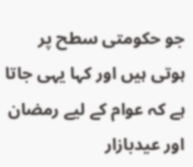جو حکومتی سطح پر ہوتی ہیں اور کہا یہی جاتا ہے کہ عوام کے لیے رمضان اور عیدبازار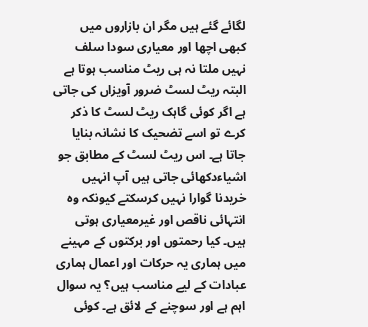لگائے گئے ہیں مگر ان بازاروں میں کبھی اچھا اور معیاری سودا سلف نہیں ملتا نہ ہی ریٹ مناسب ہوتا ہے البتہ ریٹ لسٹ ضرور آویزاں کی جاتی ہے اگر کوئی گاہک ریٹ لسٹ کا ذکر کرے تو اسے تضحیک کا نشانہ بنایا جاتا ہے۔ اس ریٹ لسٹ کے مطابق جو اشیاءدکھائی جاتی ہیں آپ انہیں خریدنا گوارا نہیں کرسکتے کیونکہ وہ انتہائی ناقص اور غیرمعیاری ہوتی ہیں۔ کیا رحمتوں اور برکتوں کے مہینے میں ہماری یہ حرکات اور اعمال ہماری عبادات کے لیے مناسب ہیں؟ یہ سوال اہم ہے اور سوچنے کے لائق ہے۔ کوئی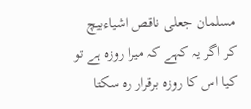مسلمان جعلی ناقص اشیاءبیچ کر اگر یہ کہے کہ میرا روزہ ہے تو کیا اس کا روزہ برقرار رہ سکتا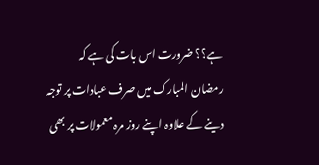ہے؟؟ ضرورت اس بات کی ہے کہ رمضان المبارک میں صرف عبادات پر توجہ دینے کے علاوہ اپنے روز مرہ معمولات پر بھی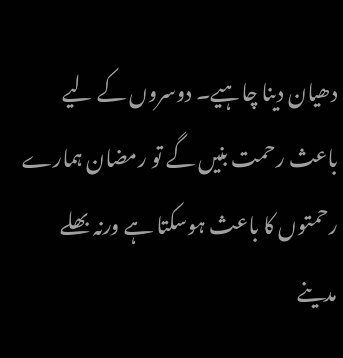دھیان دینا چاہیے۔ دوسروں کے لیے باعث رحمت بنیں گے تو رمضان ہمارے رحمتوں کا باعث ہوسکتا ہے ورنہ بھلے مدینے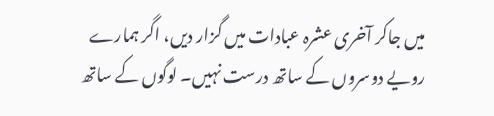میں جاکر آخری عشرہ عبادات میں گزار دیں، اگر ہمارے رویے دوسروں کے ساتھ درست نہیں۔ لوگوں کے ساتھ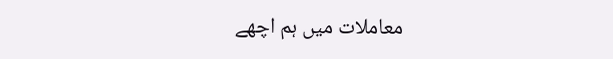معاملات میں ہم اچھے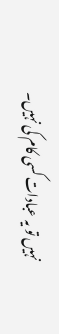نہیں تو یہ عبادات کسی کام کی نہیں۔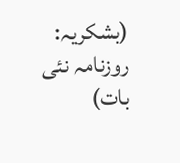(بشکریہ: روزنامہ نئی بات)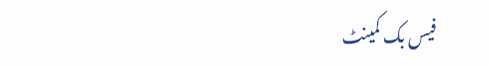فیس بک کمینٹ